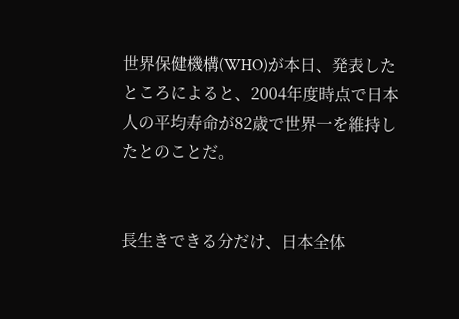世界保健機構(WHO)が本日、発表したところによると、2004年度時点で日本人の平均寿命が82歳で世界一を維持したとのことだ。


長生きできる分だけ、日本全体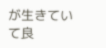が生きていて良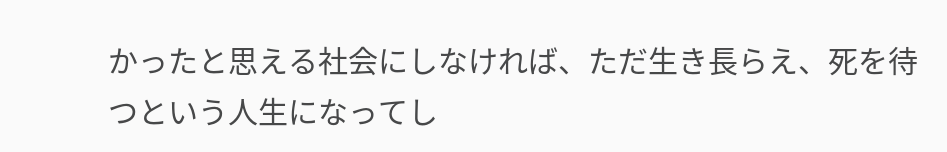かったと思える社会にしなければ、ただ生き長らえ、死を待つという人生になってし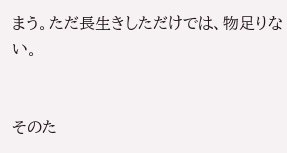まう。ただ長生きしただけでは、物足りない。


そのた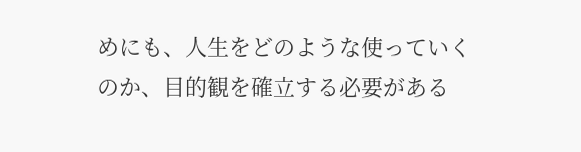めにも、人生をどのような使っていくのか、目的観を確立する必要がある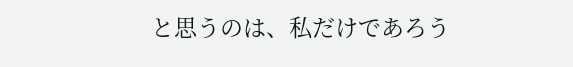と思うのは、私だけであろう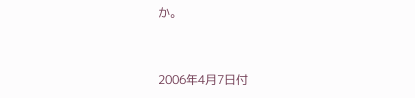か。


2006年4月7日付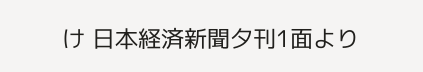け 日本経済新聞夕刊1面より